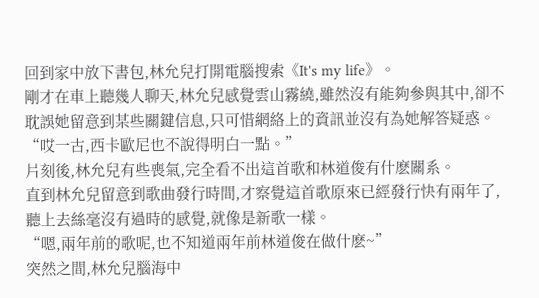回到家中放下書包,林允兒打開電腦搜索《It's my life》。
剛才在車上聽幾人聊天,林允兒感覺雲山霧繞,雖然沒有能夠參與其中,卻不耽誤她留意到某些關鍵信息,只可惜網絡上的資訊並沒有為她解答疑惑。
“哎一古,西卡歐尼也不說得明白一點。”
片刻後,林允兒有些喪氣,完全看不出這首歌和林道俊有什麽關系。
直到林允兒留意到歌曲發行時間,才察覺這首歌原來已經發行快有兩年了,聽上去絲毫沒有過時的感覺,就像是新歌一樣。
“嗯,兩年前的歌呢,也不知道兩年前林道俊在做什麽~”
突然之間,林允兒腦海中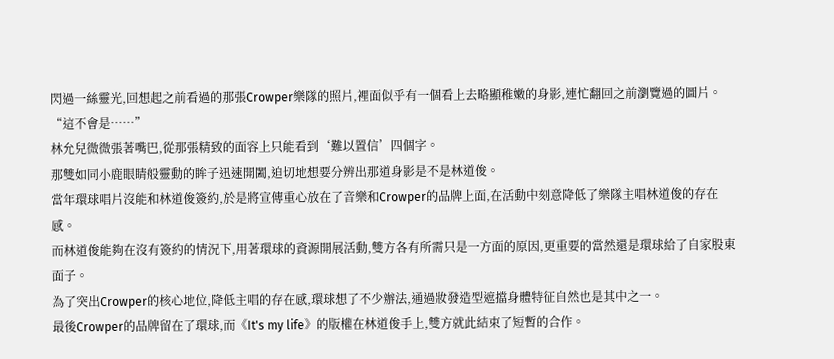閃過一絲靈光,回想起之前看過的那張Crowper樂隊的照片,裡面似乎有一個看上去略顯稚嫩的身影,連忙翻回之前瀏覽過的圖片。
“這不會是……”
林允兒微微張著嘴巴,從那張精致的面容上只能看到‘難以置信’四個字。
那雙如同小鹿眼睛般靈動的眸子迅速開闔,迫切地想要分辨出那道身影是不是林道俊。
當年環球唱片沒能和林道俊簽約,於是將宣傳重心放在了音樂和Crowper的品牌上面,在活動中刻意降低了樂隊主唱林道俊的存在感。
而林道俊能夠在沒有簽約的情況下,用著環球的資源開展活動,雙方各有所需只是一方面的原因,更重要的當然還是環球給了自家股東面子。
為了突出Crowper的核心地位,降低主唱的存在感,環球想了不少辦法,通過妝發造型遮擋身體特征自然也是其中之一。
最後Crowper的品牌留在了環球,而《It's my life》的版權在林道俊手上,雙方就此結束了短暫的合作。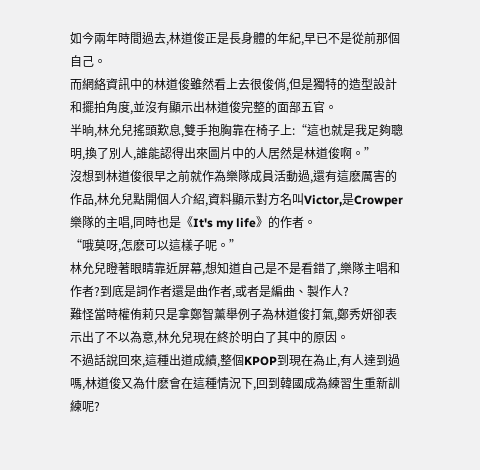如今兩年時間過去,林道俊正是長身體的年紀,早已不是從前那個自己。
而網絡資訊中的林道俊雖然看上去很俊俏,但是獨特的造型設計和擺拍角度,並沒有顯示出林道俊完整的面部五官。
半晌,林允兒搖頭歎息,雙手抱胸靠在椅子上:“這也就是我足夠聰明,換了別人,誰能認得出來圖片中的人居然是林道俊啊。”
沒想到林道俊很早之前就作為樂隊成員活動過,還有這麽厲害的作品,林允兒點開個人介紹,資料顯示對方名叫Victor,是Crowper樂隊的主唱,同時也是《It's my life》的作者。
“哦莫呀,怎麽可以這樣子呢。”
林允兒瞪著眼睛靠近屏幕,想知道自己是不是看錯了,樂隊主唱和作者?到底是詞作者還是曲作者,或者是編曲、製作人?
難怪當時權侑莉只是拿鄭智薰舉例子為林道俊打氣,鄭秀妍卻表示出了不以為意,林允兒現在終於明白了其中的原因。
不過話說回來,這種出道成績,整個KPOP到現在為止,有人達到過嗎,林道俊又為什麽會在這種情況下,回到韓國成為練習生重新訓練呢?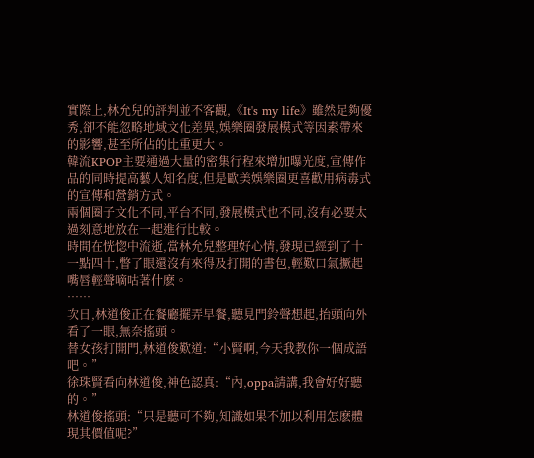實際上,林允兒的評判並不客觀,《It's my life》雖然足夠優秀,卻不能忽略地域文化差異,娛樂圈發展模式等因素帶來的影響,甚至所佔的比重更大。
韓流KPOP主要通過大量的密集行程來增加曝光度,宣傳作品的同時提高藝人知名度,但是歐美娛樂圈更喜歡用病毒式的宣傳和營銷方式。
兩個圈子文化不同,平台不同,發展模式也不同,沒有必要太過刻意地放在一起進行比較。
時間在恍惚中流逝,當林允兒整理好心情,發現已經到了十一點四十,瞥了眼還沒有來得及打開的書包,輕歎口氣撅起嘴唇輕聲嘀咕著什麽。
……
次日,林道俊正在餐廳擺弄早餐,聽見門鈴聲想起,抬頭向外看了一眼,無奈搖頭。
替女孩打開門,林道俊歎道:“小賢啊,今天我教你一個成語吧。”
徐珠賢看向林道俊,神色認真:“內,oppa請講,我會好好聽的。”
林道俊搖頭:“只是聽可不夠,知識如果不加以利用怎麽體現其價值呢?”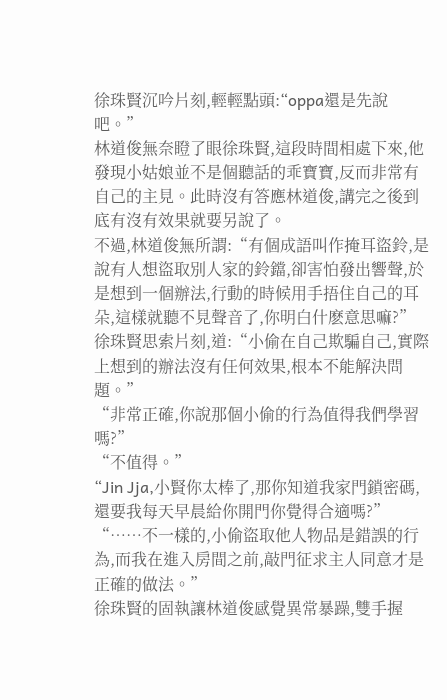徐珠賢沉吟片刻,輕輕點頭:“oppa還是先說吧。”
林道俊無奈瞪了眼徐珠賢,這段時間相處下來,他發現小姑娘並不是個聽話的乖寶寶,反而非常有自己的主見。此時沒有答應林道俊,講完之後到底有沒有效果就要另說了。
不過,林道俊無所謂:“有個成語叫作掩耳盜鈴,是說有人想盜取別人家的鈴鐺,卻害怕發出響聲,於是想到一個辦法,行動的時候用手捂住自己的耳朵,這樣就聽不見聲音了,你明白什麽意思嘛?”
徐珠賢思索片刻,道:“小偷在自己欺騙自己,實際上想到的辦法沒有任何效果,根本不能解決問題。”
“非常正確,你說那個小偷的行為值得我們學習嗎?”
“不值得。”
“Jin Jja,小賢你太棒了,那你知道我家門鎖密碼,還要我每天早晨給你開門你覺得合適嗎?”
“……不一樣的,小偷盜取他人物品是錯誤的行為,而我在進入房間之前,敲門征求主人同意才是正確的做法。”
徐珠賢的固執讓林道俊感覺異常暴躁,雙手握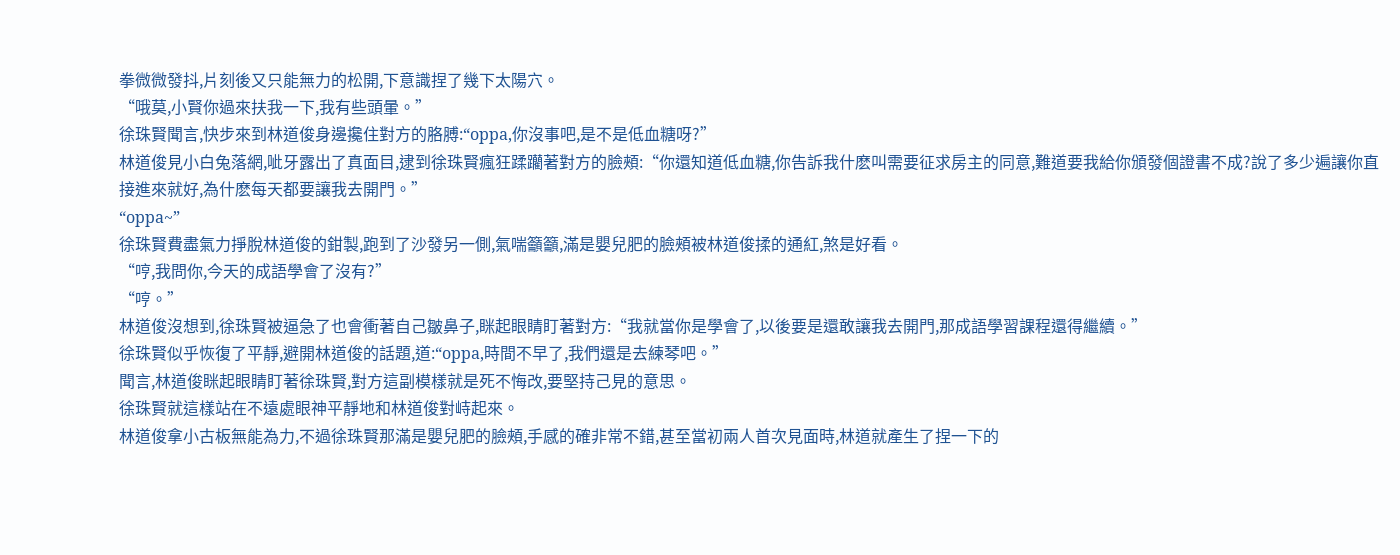拳微微發抖,片刻後又只能無力的松開,下意識捏了幾下太陽穴。
“哦莫,小賢你過來扶我一下,我有些頭暈。”
徐珠賢聞言,快步來到林道俊身邊攙住對方的胳膊:“oppa,你沒事吧,是不是低血糖呀?”
林道俊見小白兔落網,呲牙露出了真面目,逮到徐珠賢瘋狂蹂躪著對方的臉頰:“你還知道低血糖,你告訴我什麽叫需要征求房主的同意,難道要我給你頒發個證書不成?說了多少遍讓你直接進來就好,為什麽每天都要讓我去開門。”
“oppa~”
徐珠賢費盡氣力掙脫林道俊的鉗製,跑到了沙發另一側,氣喘籲籲,滿是嬰兒肥的臉頰被林道俊揉的通紅,煞是好看。
“哼,我問你,今天的成語學會了沒有?”
“哼。”
林道俊沒想到,徐珠賢被逼急了也會衝著自己皺鼻子,眯起眼睛盯著對方:“我就當你是學會了,以後要是還敢讓我去開門,那成語學習課程還得繼續。”
徐珠賢似乎恢復了平靜,避開林道俊的話題,道:“oppa,時間不早了,我們還是去練琴吧。”
聞言,林道俊眯起眼睛盯著徐珠賢,對方這副模樣就是死不悔改,要堅持己見的意思。
徐珠賢就這樣站在不遠處眼神平靜地和林道俊對峙起來。
林道俊拿小古板無能為力,不過徐珠賢那滿是嬰兒肥的臉頰,手感的確非常不錯,甚至當初兩人首次見面時,林道就產生了捏一下的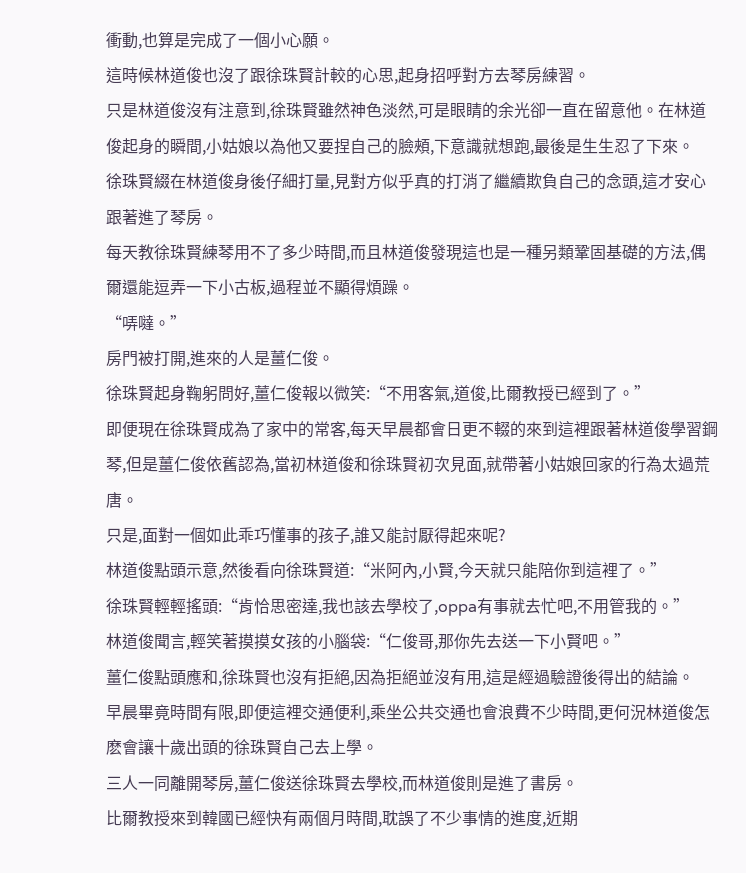衝動,也算是完成了一個小心願。
這時候林道俊也沒了跟徐珠賢計較的心思,起身招呼對方去琴房練習。
只是林道俊沒有注意到,徐珠賢雖然神色淡然,可是眼睛的余光卻一直在留意他。在林道俊起身的瞬間,小姑娘以為他又要捏自己的臉頰,下意識就想跑,最後是生生忍了下來。
徐珠賢綴在林道俊身後仔細打量,見對方似乎真的打消了繼續欺負自己的念頭,這才安心跟著進了琴房。
每天教徐珠賢練琴用不了多少時間,而且林道俊發現這也是一種另類鞏固基礎的方法,偶爾還能逗弄一下小古板,過程並不顯得煩躁。
“哢噠。”
房門被打開,進來的人是薑仁俊。
徐珠賢起身鞠躬問好,薑仁俊報以微笑:“不用客氣,道俊,比爾教授已經到了。”
即便現在徐珠賢成為了家中的常客,每天早晨都會日更不輟的來到這裡跟著林道俊學習鋼琴,但是薑仁俊依舊認為,當初林道俊和徐珠賢初次見面,就帶著小姑娘回家的行為太過荒唐。
只是,面對一個如此乖巧懂事的孩子,誰又能討厭得起來呢?
林道俊點頭示意,然後看向徐珠賢道:“米阿內,小賢,今天就只能陪你到這裡了。”
徐珠賢輕輕搖頭:“肯恰思密達,我也該去學校了,oppa有事就去忙吧,不用管我的。”
林道俊聞言,輕笑著摸摸女孩的小腦袋:“仁俊哥,那你先去送一下小賢吧。”
薑仁俊點頭應和,徐珠賢也沒有拒絕,因為拒絕並沒有用,這是經過驗證後得出的結論。
早晨畢竟時間有限,即便這裡交通便利,乘坐公共交通也會浪費不少時間,更何況林道俊怎麽會讓十歲出頭的徐珠賢自己去上學。
三人一同離開琴房,薑仁俊送徐珠賢去學校,而林道俊則是進了書房。
比爾教授來到韓國已經快有兩個月時間,耽誤了不少事情的進度,近期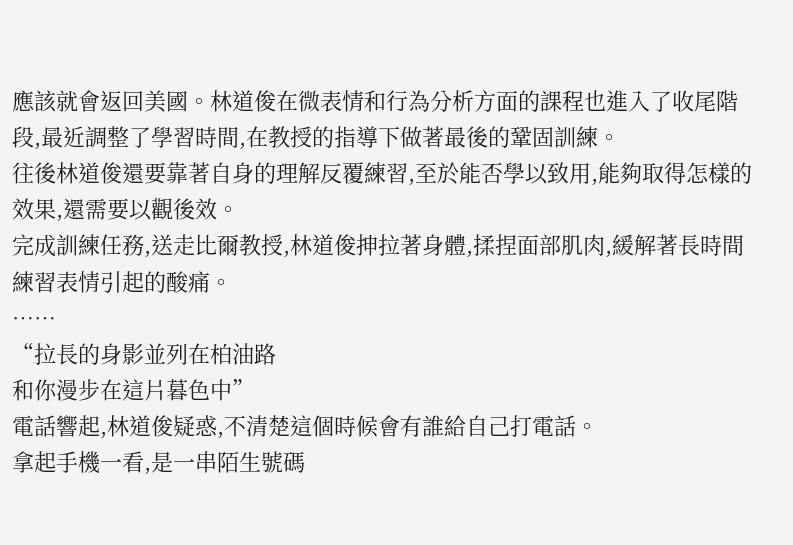應該就會返回美國。林道俊在微表情和行為分析方面的課程也進入了收尾階段,最近調整了學習時間,在教授的指導下做著最後的鞏固訓練。
往後林道俊還要靠著自身的理解反覆練習,至於能否學以致用,能夠取得怎樣的效果,還需要以觀後效。
完成訓練任務,送走比爾教授,林道俊抻拉著身體,揉捏面部肌肉,緩解著長時間練習表情引起的酸痛。
……
“拉長的身影並列在柏油路
和你漫步在這片暮色中”
電話響起,林道俊疑惑,不清楚這個時候會有誰給自己打電話。
拿起手機一看,是一串陌生號碼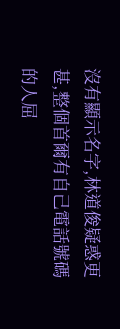沒有顯示名字,林道俊疑惑更甚,整個首爾有自己電話號碼的人屈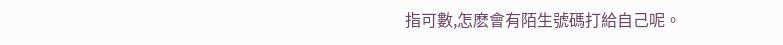指可數,怎麽會有陌生號碼打給自己呢。